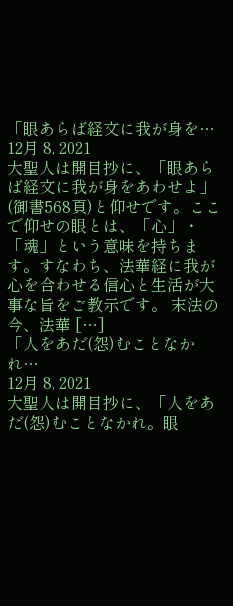「眼あらば経文に我が身を…
12月 8, 2021
大聖人は開目抄に、「眼あらば経文に我が身をあわせよ」(御書568頁)と仰せです。ここで仰せの眼とは、「心」・「魂」という意味を持ちます。すなわち、法華経に我が心を合わせる信心と生活が大事な旨をご教示です。 末法の今、法華 […]
「人をあだ(怨)むことなかれ…
12月 8, 2021
大聖人は開目抄に、「人をあだ(怨)むことなかれ。眼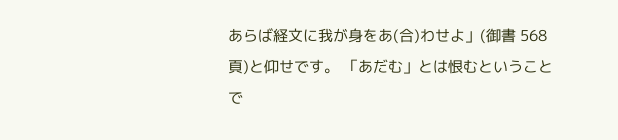あらば経文に我が身をあ(合)わせよ」(御書 568頁)と仰せです。 「あだむ」とは恨むということで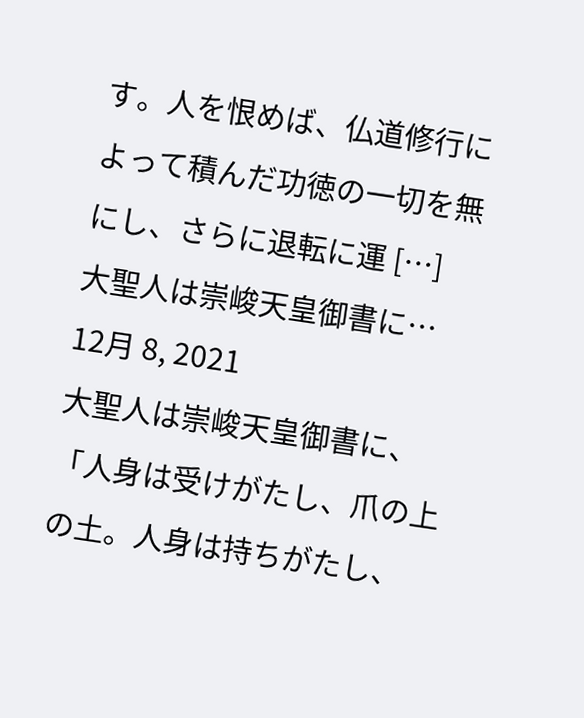す。人を恨めば、仏道修行によって積んだ功徳の一切を無にし、さらに退転に運 […]
大聖人は崇峻天皇御書に…
12月 8, 2021
大聖人は崇峻天皇御書に、「人身は受けがたし、爪の上の土。人身は持ちがたし、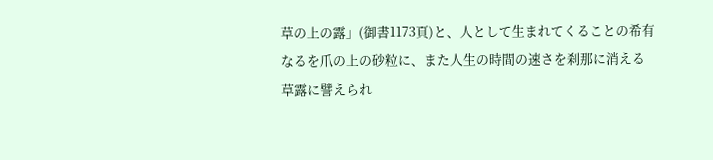草の上の露」(御書1173頁)と、人として生まれてくることの希有なるを爪の上の砂粒に、また人生の時間の速さを刹那に消える草露に譬えられ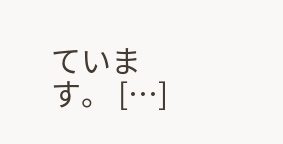ています。 […]